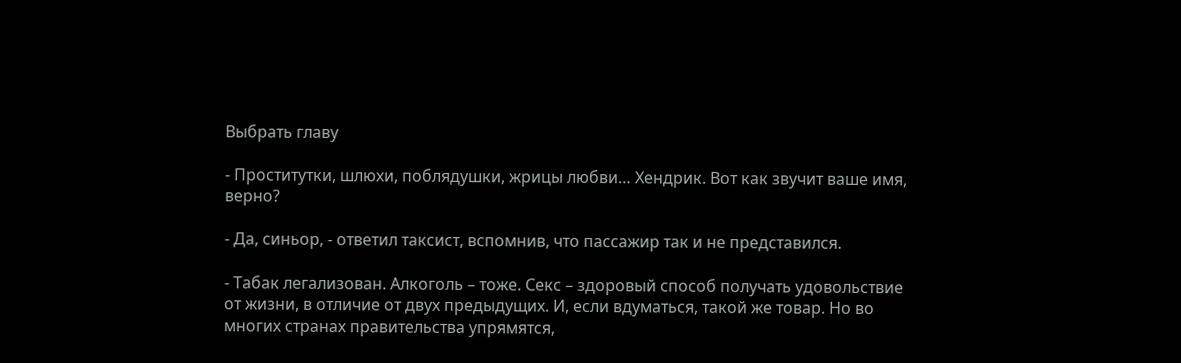Выбрать главу

- Проститутки, шлюхи, поблядушки, жрицы любви… Хендрик. Вот как звучит ваше имя, верно?

- Да, синьор, - ответил таксист, вспомнив, что пассажир так и не представился.

- Табак легализован. Алкоголь – тоже. Секс – здоровый способ получать удовольствие от жизни, в отличие от двух предыдущих. И, если вдуматься, такой же товар. Но во многих странах правительства упрямятся,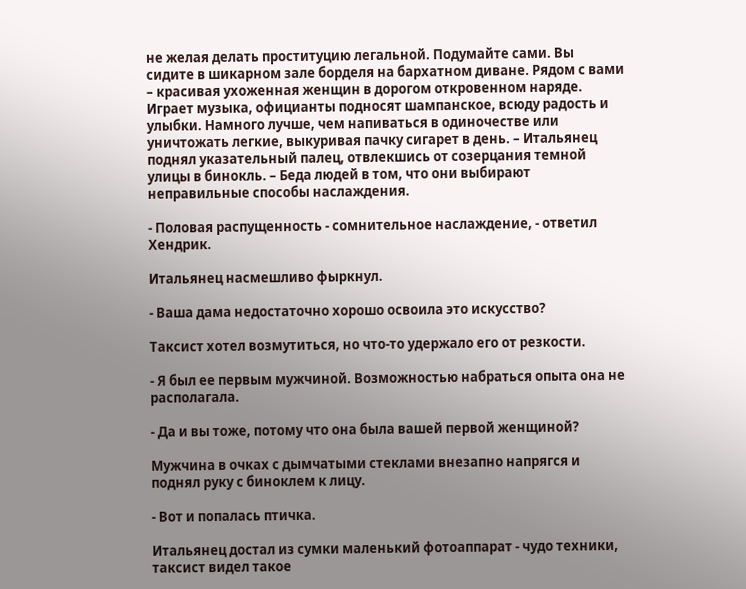не желая делать проституцию легальной. Подумайте сами. Вы сидите в шикарном зале борделя на бархатном диване. Рядом с вами – красивая ухоженная женщин в дорогом откровенном наряде. Играет музыка, официанты подносят шампанское, всюду радость и улыбки. Намного лучше, чем напиваться в одиночестве или уничтожать легкие, выкуривая пачку сигарет в день. – Итальянец поднял указательный палец, отвлекшись от созерцания темной улицы в бинокль. – Беда людей в том, что они выбирают неправильные способы наслаждения.

- Половая распущенность - сомнительное наслаждение, - ответил Хендрик.

Итальянец насмешливо фыркнул.

- Ваша дама недостаточно хорошо освоила это искусство?

Таксист хотел возмутиться, но что-то удержало его от резкости.

- Я был ее первым мужчиной. Возможностью набраться опыта она не располагала.

- Да и вы тоже, потому что она была вашей первой женщиной?

Мужчина в очках с дымчатыми стеклами внезапно напрягся и поднял руку с биноклем к лицу.

- Вот и попалась птичка.

Итальянец достал из сумки маленький фотоаппарат - чудо техники, таксист видел такое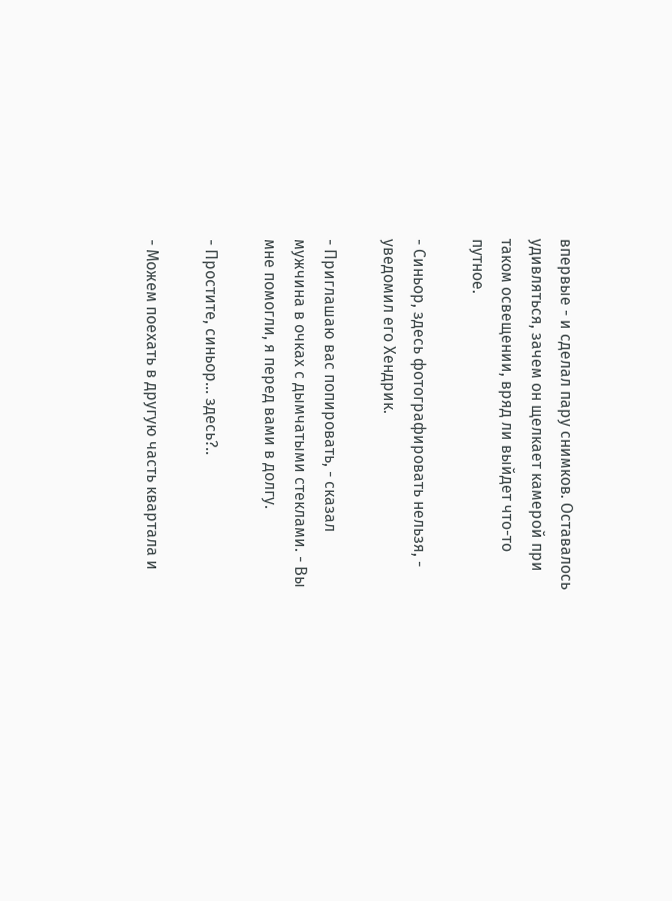впервые - и сделал пару снимков. Оставалось удивляться, зачем он щелкает камерой при таком освещении, вряд ли выйдет что-то путное.

- Синьор, здесь фотографировать нельзя, - уведомил его Хендрик.

- Приглашаю вас попировать, - сказал мужчина в очках с дымчатыми стеклами. - Вы мне помогли, я перед вами в долгу.

- Простите, синьор… здесь?..

- Можем поехать в другую часть квартала и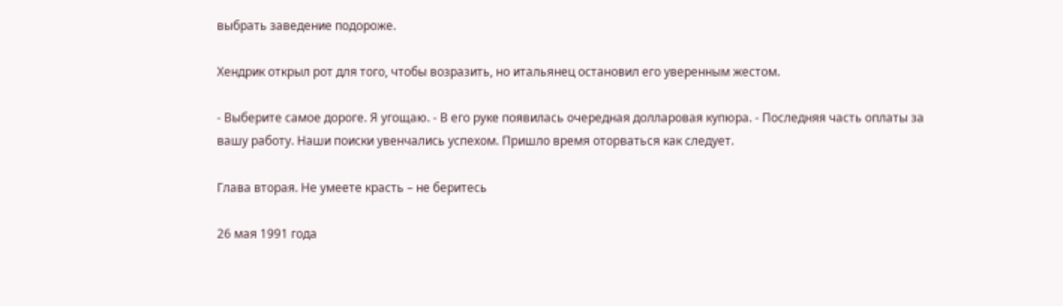выбрать заведение подороже.

Хендрик открыл рот для того, чтобы возразить, но итальянец остановил его уверенным жестом.

- Выберите самое дороге. Я угощаю. - В его руке появилась очередная долларовая купюра. - Последняя часть оплаты за вашу работу. Наши поиски увенчались успехом. Пришло время оторваться как следует.

Глава вторая. Не умеете красть – не беритесь

26 мая 1991 года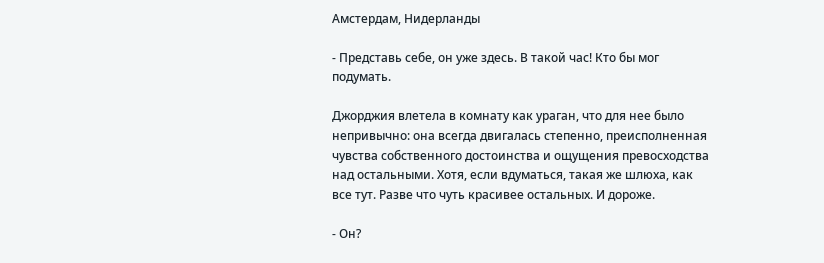Амстердам, Нидерланды

- Представь себе, он уже здесь. В такой час! Кто бы мог подумать.

Джорджия влетела в комнату как ураган, что для нее было непривычно: она всегда двигалась степенно, преисполненная чувства собственного достоинства и ощущения превосходства над остальными. Хотя, если вдуматься, такая же шлюха, как все тут. Разве что чуть красивее остальных. И дороже.

- Он?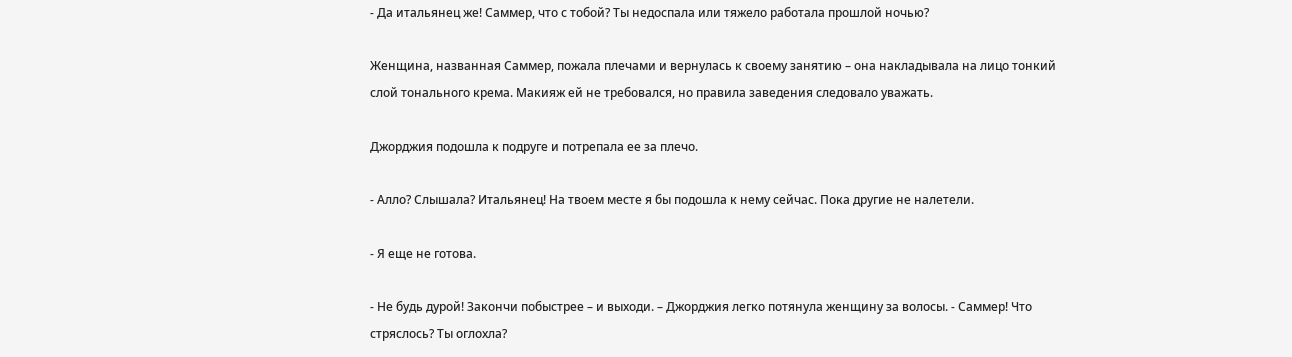- Да итальянец же! Саммер, что с тобой? Ты недоспала или тяжело работала прошлой ночью?

Женщина, названная Саммер, пожала плечами и вернулась к своему занятию – она накладывала на лицо тонкий слой тонального крема. Макияж ей не требовался, но правила заведения следовало уважать.

Джорджия подошла к подруге и потрепала ее за плечо.

- Алло? Слышала? Итальянец! На твоем месте я бы подошла к нему сейчас. Пока другие не налетели.

- Я еще не готова.

- Не будь дурой! Закончи побыстрее – и выходи. – Джорджия легко потянула женщину за волосы. - Саммер! Что стряслось? Ты оглохла?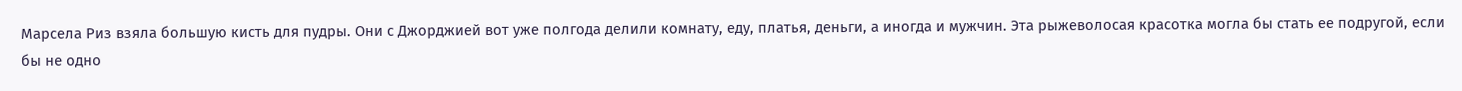Марсела Риз взяла большую кисть для пудры. Они с Джорджией вот уже полгода делили комнату, еду, платья, деньги, а иногда и мужчин. Эта рыжеволосая красотка могла бы стать ее подругой, если бы не одно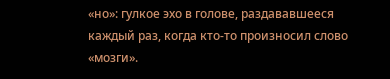«но»: гулкое эхо в голове, раздававшееся каждый раз, когда кто-то произносил слово «мозги».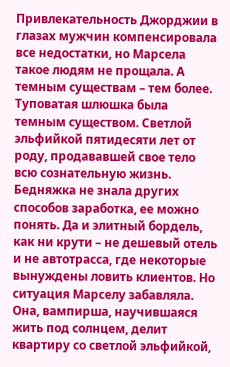Привлекательность Джорджии в глазах мужчин компенсировала все недостатки, но Марсела такое людям не прощала. А темным существам – тем более. Туповатая шлюшка была темным существом. Светлой эльфийкой пятидесяти лет от роду, продававшей свое тело всю сознательную жизнь. Бедняжка не знала других способов заработка, ее можно понять. Да и элитный бордель, как ни крути – не дешевый отель и не автотрасса, где некоторые вынуждены ловить клиентов. Но ситуация Марселу забавляла. Она, вампирша, научившаяся жить под солнцем, делит квартиру со светлой эльфийкой,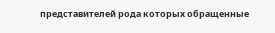представителей рода которых обращенные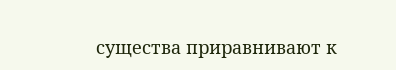существа приравнивают к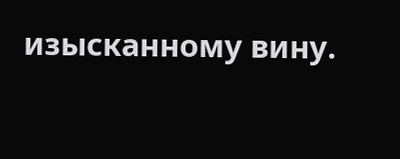изысканному вину.